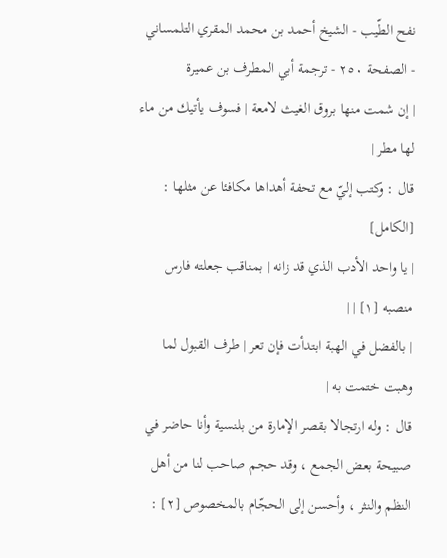نفح الطّيب - الشيخ أحمد بن محمد المقري التلمساني - الصفحة ٢٥٠ - ترجمة أبي المطرف بن عميرة
| إن شمت منها بروق الغيث لامعة | فسوف يأتيك من ماء لها مطر |
قال : وكتب إليّ مع تحفة أهداها مكافئا عن مثلها : [الكامل]
| يا واحد الأدب الذي قد زانه | بمناقب جعلته فارس منصبه [١] | |
| بالفضل في الهبة ابتدأت فإن تعر | طرف القبول لما وهبت ختمت به |
قال : وله ارتجالا بقصر الإمارة من بلنسية وأنا حاضر في صبيحة بعض الجمع ، وقد حجم صاحب لنا من أهل النظم والنثر ، وأحسن إلى الحجّام بالمخصوص [٢] :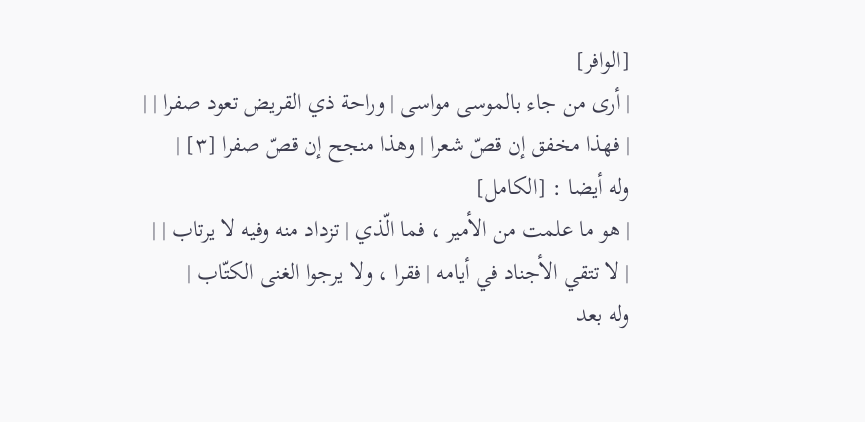[الوافر]
| أرى من جاء بالموسى مواسى | وراحة ذي القريض تعود صفرا | |
| فهذا مخفق إن قصّ شعرا | وهذا منجح إن قصّ صفرا [٣] |
وله أيضا : [الكامل]
| هو ما علمت من الأمير ، فما الّذي | تزداد منه وفيه لا يرتاب | |
| لا تتقي الأجناد في أيامه | فقرا ، ولا يرجوا الغنى الكتّاب |
وله بعد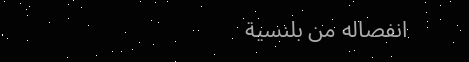انفصاله من بلنسية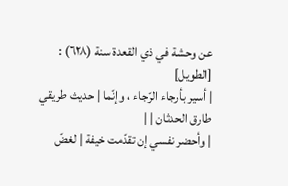عن وحشة في ذي القعدة سنة (٦٢٨) : [الطويل]
| أسير بأرجاء الرّجاء ، وإنّما | حديث طريقي طارق الحدثان | |
| وأحضر نفسي إن تقدّمت خيفة | لغضّ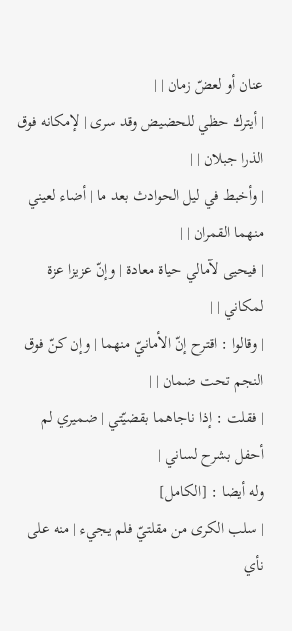عنان أو لعضّ زمان | |
| أيترك حظي للحضيض وقد سرى | لإمكانه فوق الذرا جبلان | |
| وأخبط في ليل الحوادث بعد ما | أضاء لعيني منهما القمران | |
| فيحيى لآمالي حياة معادة | وإنّ عزيزا عزة لمكاني | |
| وقالوا : اقترح إنّ الأمانيّ منهما | وإن كنّ فوق النجم تحت ضمان | |
| فقلت : إذا ناجاهما بقضيّتي | ضميري لم أحفل بشرح لساني |
وله أيضا : [الكامل]
| سلب الكرى من مقلتيّ فلم يجيء | منه على نأي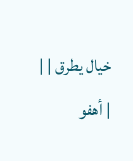خيال يطرق | |
| أهفو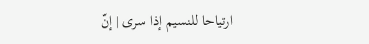ارتياحا للنسيم إذا سرى | إنّ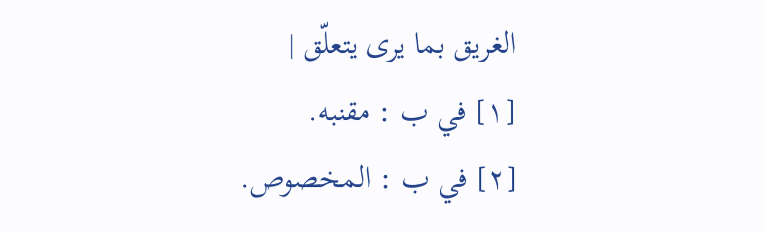الغريق بما يرى يتعلّق |
[١] في ب : مقنبه.
[٢] في ب : المخصوص.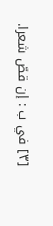[٣] في ب : إن قصّ شعرا.